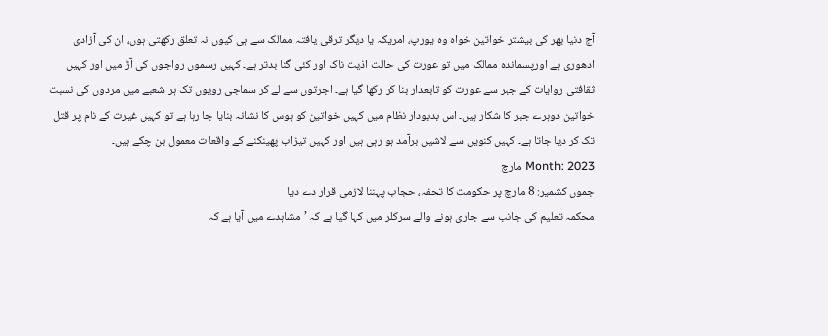آج دنیا بھر کی بیشتر خواتین خواہ وہ یورپ، امریکہ یا دیگر ترقی یافتہ ممالک سے ہی کیوں نہ تعلق رکھتی ہوں، ان کی آزادی ادھوری ہے اورپسماندہ ممالک میں تو عورت کی حالت اذیت ناک اور کئی گنا بدتر ہے۔ کہیں رسموں رواجوں کی آڑ میں اور کہیں ثقافتی روایات کے جبر سے عورت کو تابعدار بنا کر رکھا گیا ہے۔ اجرتوں سے لے کر سماجی رویوں تک ہر شعبے میں مردوں کی نسبت خواتین دوہرے جبر کا شکار ہیں۔ اس بدبودار نظام میں کہیں خواتین کو ہوس کا نشانہ بنایا جا رہا ہے تو کہیں غیرت کے نام پر قتل تک کر دیا جاتا ہے۔ کہیں کنویں سے لاشیں برآمد ہو رہی ہیں اور کہیں تیزاب پھینکنے کے واقعات معمول بن چکے ہیں۔
Month: 2023 مارچ
جموں کشمیر: 8 مارچ پر حکومت کا تحفہ، حجاب پہننا لازمی قرار دے دیا
محکمہ تعلیم کی جانب سے جاری ہونے والے سرکلر میں کہا گیا ہے کہ ’مشاہدے میں آیا ہے کہ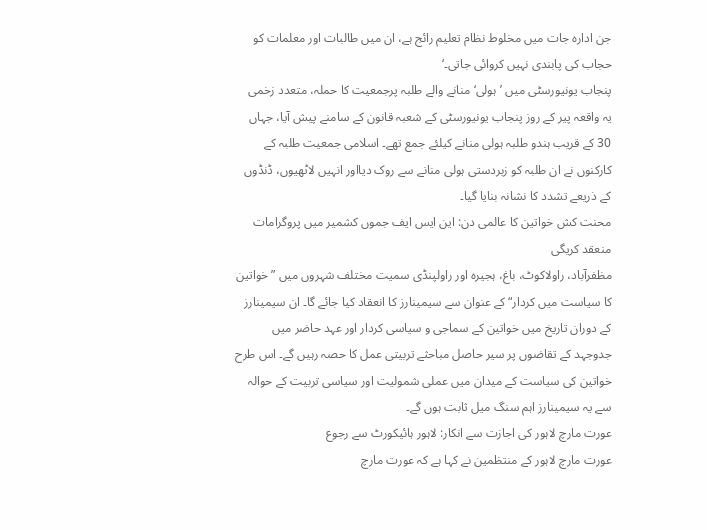جن ادارہ جات میں مخلوط نظام تعلیم رائج ہے، ان میں طالبات اور معلمات کو حجاب کی پابندی نہیں کروائی جاتی۔‘
پنجاب یونیورسٹی میں ’ہولی‘ منانے والے طلبہ پرجمعیت کا حملہ، متعدد زخمی
یہ واقعہ پیر کے روز پنجاب یونیورسٹی کے شعبہ قانون کے سامنے پیش آیا، جہاں 30 کے قریب ہندو طلبہ ہولی منانے کیلئے جمع تھے۔ اسلامی جمعیت طلبہ کے کارکنوں نے ان طلبہ کو زبردستی ہولی منانے سے روک دیااور انہیں لاٹھیوں، ڈنڈوں کے ذریعے تشدد کا نشانہ بنایا گیا۔
محنت کش خواتین کا عالمی دن: این ایس ایف جموں کشمیر میں پروگرامات منعقد کریگی
مظفرآباد، راولاکوٹ، باغ، ہجیرہ اور راولپنڈی سمیت مختلف شہروں میں ”خواتین کا سیاست میں کردار“ کے عنوان سے سیمینارز کا انعقاد کیا جائے گا۔ ان سیمینارز کے دوران تاریخ میں خواتین کے سماجی و سیاسی کردار اور عہد حاضر میں جدوجہد کے تقاضوں پر سیر حاصل مباحثے تربیتی عمل کا حصہ رہیں گے۔ اس طرح خواتین کی سیاست کے میدان میں عملی شمولیت اور سیاسی تربیت کے حوالہ سے یہ سیمینارز اہم سنگ میل ثابت ہوں گے۔
عورت مارچ لاہور کی اجازت سے انکار: لاہور ہائیکورٹ سے رجوع
عورت مارچ لاہور کے منتظمین نے کہا ہے کہ عورت مارچ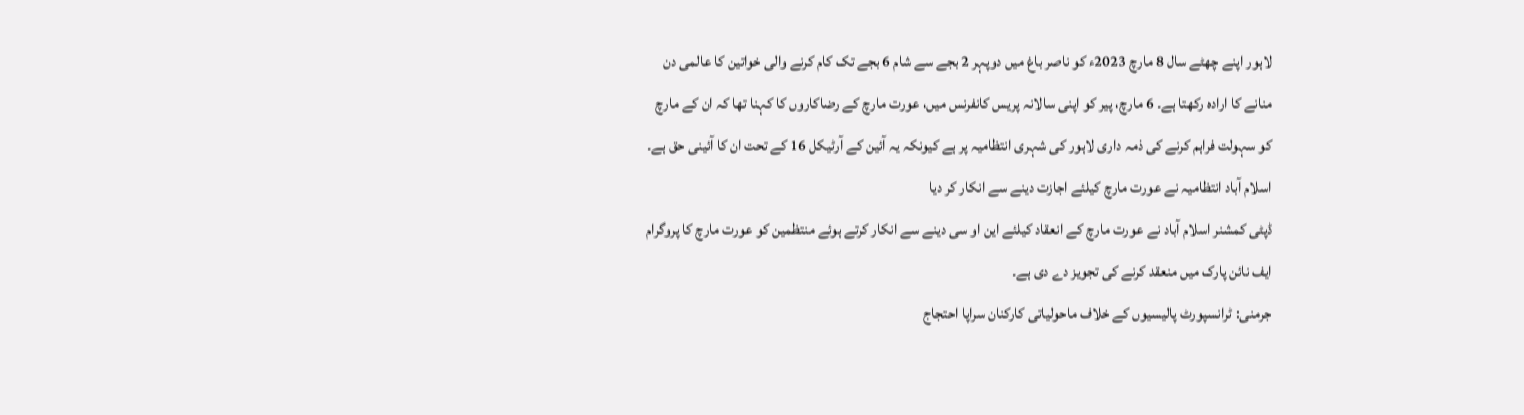لاہور اپنے چھٹے سال 8 مارچ 2023ء کو ناصر باغ میں دوپہر 2 بجے سے شام 6 بجے تک کام کرنے والی خواتین کا عالمی دن منانے کا ارادہ رکھتا ہے۔ 6 مارچ، پیر کو اپنی سالانہ پریس کانفرنس میں، عورت مارچ کے رضاکاروں کا کہنا تھا کہ ان کے مارچ کو سہولت فراہم کرنے کی ذمہ داری لاہور کی شہری انتظامیہ پر ہے کیونکہ یہ آئین کے آرٹیکل 16 کے تحت ان کا آئینی حق ہے۔
اسلام آباد انتظامیہ نے عورت مارچ کیلئے اجازت دینے سے انکار کر دیا
ڈپٹی کمشنر اسلام آباد نے عورت مارچ کے انعقاد کیلئے این او سی دینے سے انکار کرتے ہوئے منتظمین کو عورت مارچ کا پروگرام ایف نائن پارک میں منعقد کرنے کی تجویز دے دی ہے۔
جرمنی: ٹرانسپورٹ پالیسیوں کے خلاف ماحولیاتی کارکنان سراپا احتجاج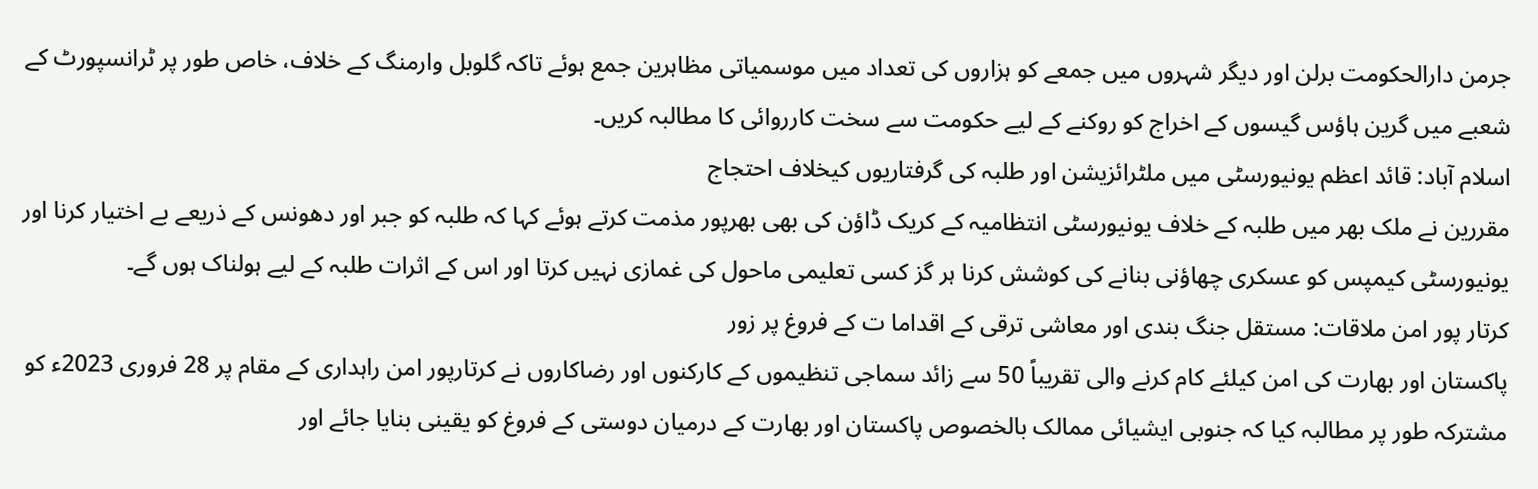جرمن دارالحکومت برلن اور دیگر شہروں میں جمعے کو ہزاروں کی تعداد میں موسمیاتی مظاہرین جمع ہوئے تاکہ گلوبل وارمنگ کے خلاف، خاص طور پر ٹرانسپورٹ کے شعبے میں گرین ہاؤس گیسوں کے اخراج کو روکنے کے لیے حکومت سے سخت کارروائی کا مطالبہ کریں۔
اسلام آباد: قائد اعظم یونیورسٹی میں ملٹرائزیشن اور طلبہ کی گرفتاریوں کیخلاف احتجاج
مقررین نے ملک بھر میں طلبہ کے خلاف یونیورسٹی انتظامیہ کے کریک ڈاؤن کی بھی بھرپور مذمت کرتے ہوئے کہا کہ طلبہ کو جبر اور دھونس کے ذریعے بے اختیار کرنا اور یونیورسٹی کیمپس کو عسکری چھاؤنی بنانے کی کوشش کرنا ہر گز کسی تعلیمی ماحول کی غمازی نہیں کرتا اور اس کے اثرات طلبہ کے لیے ہولناک ہوں گے۔
کرتار پور امن ملاقات: مستقل جنگ بندی اور معاشی ترقی کے اقداما ت کے فروغ پر زور
پاکستان اور بھارت کی امن کیلئے کام کرنے والی تقریباً 50 سے زائد سماجی تنظیموں کے کارکنوں اور رضاکاروں نے کرتارپور امن راہداری کے مقام پر 28 فروری 2023ء کو مشترکہ طور پر مطالبہ کیا کہ جنوبی ایشیائی ممالک بالخصوص پاکستان اور بھارت کے درمیان دوستی کے فروغ کو یقینی بنایا جائے اور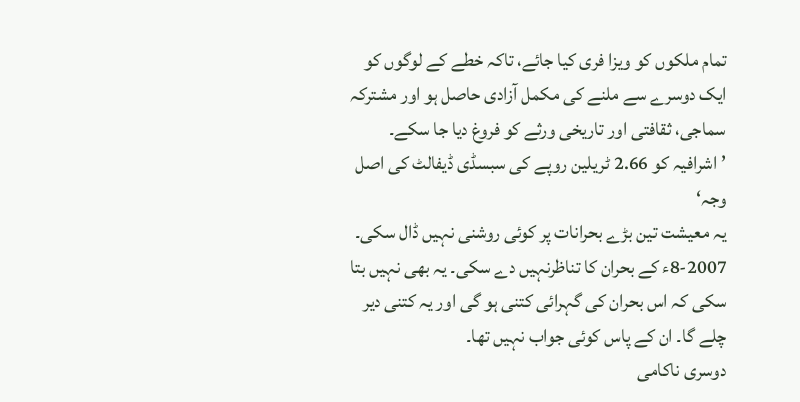تمام ملکوں کو ویزا فری کیا جائے، تاکہ خطے کے لوگوں کو ایک دوسرے سے ملنے کی مکمل آزادی حاصل ہو اور مشترکہ سماجی، ثقافتی اور تاریخی ورثے کو فروغ دیا جا سکے۔
’اشرافیہ کو 2.66 ٹریلین روپے کی سبسڈی ڈیفالٹ کی اصل وجہ‘
یہ معیشت تین بڑے بحرانات پر کوئی روشنی نہیں ڈال سکی۔ 2007-8ء کے بحران کا تناظرنہیں دے سکی۔ یہ بھی نہیں بتا سکی کہ اس بحران کی گہرائی کتنی ہو گی اور یہ کتنی دیر چلے گا۔ ان کے پاس کوئی جواب نہیں تھا۔
دوسری ناکامی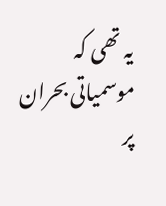یہ تھی کہ موسمیاتی بحران پر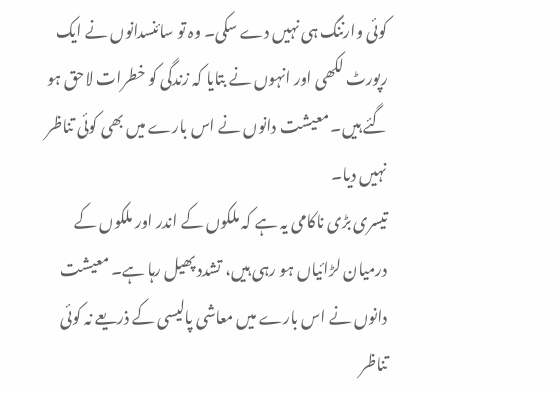کوئی وارننگ ہی نہیں دے سکی۔ وہ تو سائنسدانوں نے ایک رپورٹ لکھی اور انہوں نے بتایا کہ زندگی کو خطرات لاحق ہو گئے ہیں۔ معیشت دانوں نے اس بارے میں بھی کوئی تناظر نہیں دیا۔
تیسری بڑی ناکامی یہ ہے کہ ملکوں کے اندر اور ملکوں کے درمیان لڑائیاں ہو رہی ہیں، تشدد پھیل رہا ہے۔ معیشت دانوں نے اس بارے میں معاشی پالیسی کے ذریعے نہ کوئی تناظر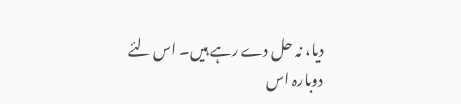دیا، نہ حل دے رہے ہیں۔ اس لئے دوبارہ اس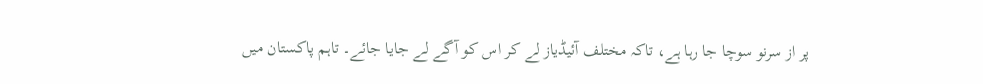پر از سرنو سوچا جا رہا ہے، تاکہ مختلف آئیڈیاز لے کر اس کو آگے لے جایا جائے۔ تاہم پاکستان میں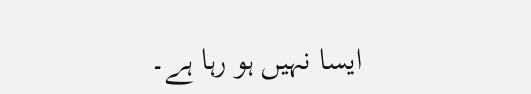ایسا نہیں ہو رہا ہے۔